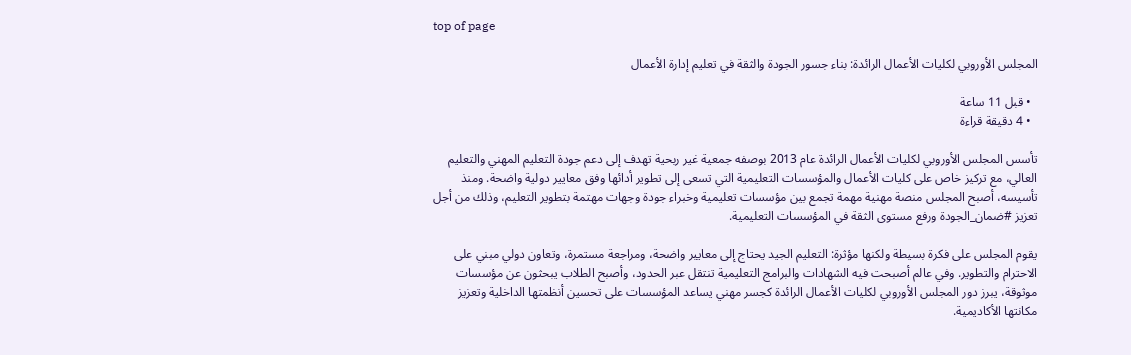top of page

المجلس الأوروبي لكليات الأعمال الرائدة: بناء جسور الجودة والثقة في تعليم إدارة الأعمال

  • قبل 11 ساعة
  • 4 دقيقة قراءة

تأسس المجلس الأوروبي لكليات الأعمال الرائدة عام 2013 بوصفه جمعية غير ربحية تهدف إلى دعم جودة التعليم المهني والتعليم العالي، مع تركيز خاص على كليات الأعمال والمؤسسات التعليمية التي تسعى إلى تطوير أدائها وفق معايير دولية واضحة. ومنذ تأسيسه، أصبح المجلس منصة مهنية مهمة تجمع بين مؤسسات تعليمية وخبراء جودة وجهات مهتمة بتطوير التعليم، وذلك من أجل تعزيز #ضمان_الجودة ورفع مستوى الثقة في المؤسسات التعليمية.

يقوم المجلس على فكرة بسيطة ولكنها مؤثرة: التعليم الجيد يحتاج إلى معايير واضحة، ومراجعة مستمرة، وتعاون دولي مبني على الاحترام والتطوير. وفي عالم أصبحت فيه الشهادات والبرامج التعليمية تنتقل عبر الحدود، وأصبح الطلاب يبحثون عن مؤسسات موثوقة، يبرز دور المجلس الأوروبي لكليات الأعمال الرائدة كجسر مهني يساعد المؤسسات على تحسين أنظمتها الداخلية وتعزيز مكانتها الأكاديمية.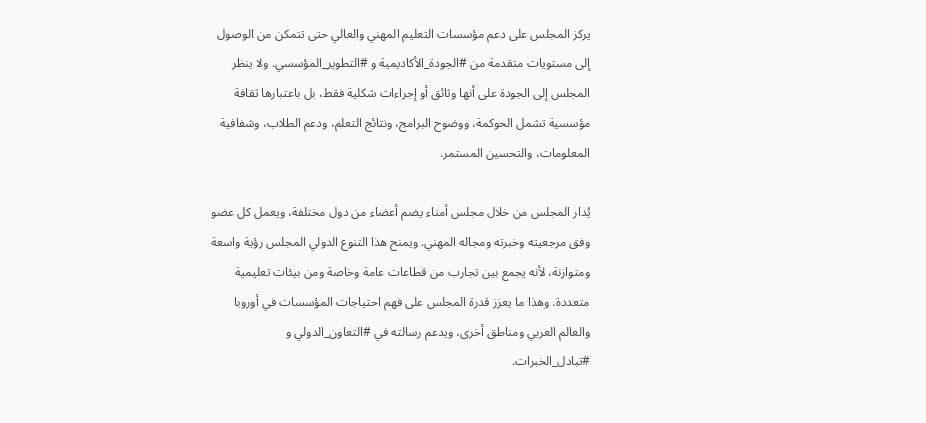يركز المجلس على دعم مؤسسات التعليم المهني والعالي حتى تتمكن من الوصول إلى مستويات متقدمة من #الجودة_الأكاديمية و #التطوير_المؤسسي. ولا ينظر المجلس إلى الجودة على أنها وثائق أو إجراءات شكلية فقط، بل باعتبارها ثقافة مؤسسية تشمل الحوكمة، ووضوح البرامج، ونتائج التعلم، ودعم الطلاب، وشفافية المعلومات، والتحسين المستمر.

يُدار المجلس من خلال مجلس أمناء يضم أعضاء من دول مختلفة، ويعمل كل عضو وفق مرجعيته وخبرته ومجاله المهني. ويمنح هذا التنوع الدولي المجلس رؤية واسعة ومتوازنة، لأنه يجمع بين تجارب من قطاعات عامة وخاصة ومن بيئات تعليمية متعددة. وهذا ما يعزز قدرة المجلس على فهم احتياجات المؤسسات في أوروبا والعالم العربي ومناطق أخرى، ويدعم رسالته في #التعاون_الدولي و #تبادل_الخبرات.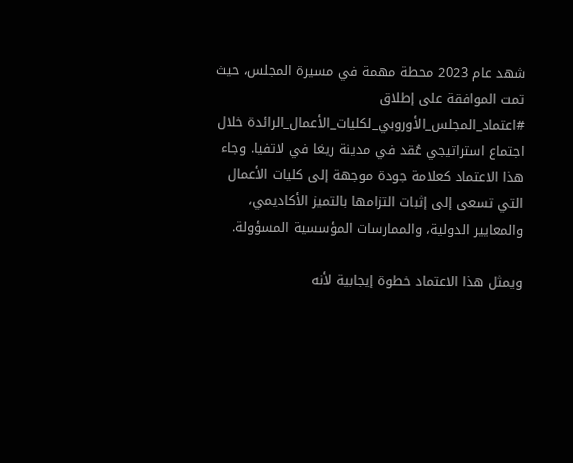شهد عام 2023 محطة مهمة في مسيرة المجلس، حيث تمت الموافقة على إطلاق #اعتماد_المجلس_الأوروبي_لكليات_الأعمال_الرائدة خلال اجتماع استراتيجي عُقد في مدينة ريغا في لاتفيا. وجاء هذا الاعتماد كعلامة جودة موجهة إلى كليات الأعمال التي تسعى إلى إثبات التزامها بالتميز الأكاديمي، والمعايير الدولية، والممارسات المؤسسية المسؤولة.

ويمثل هذا الاعتماد خطوة إيجابية لأنه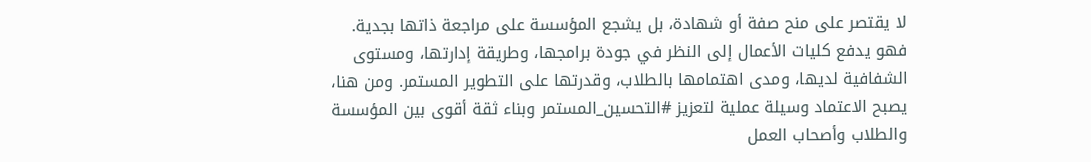لا يقتصر على منح صفة أو شهادة، بل يشجع المؤسسة على مراجعة ذاتها بجدية. فهو يدفع كليات الأعمال إلى النظر في جودة برامجها، وطريقة إدارتها، ومستوى الشفافية لديها، ومدى اهتمامها بالطلاب، وقدرتها على التطوير المستمر. ومن هنا، يصبح الاعتماد وسيلة عملية لتعزيز #التحسين_المستمر وبناء ثقة أقوى بين المؤسسة والطلاب وأصحاب العمل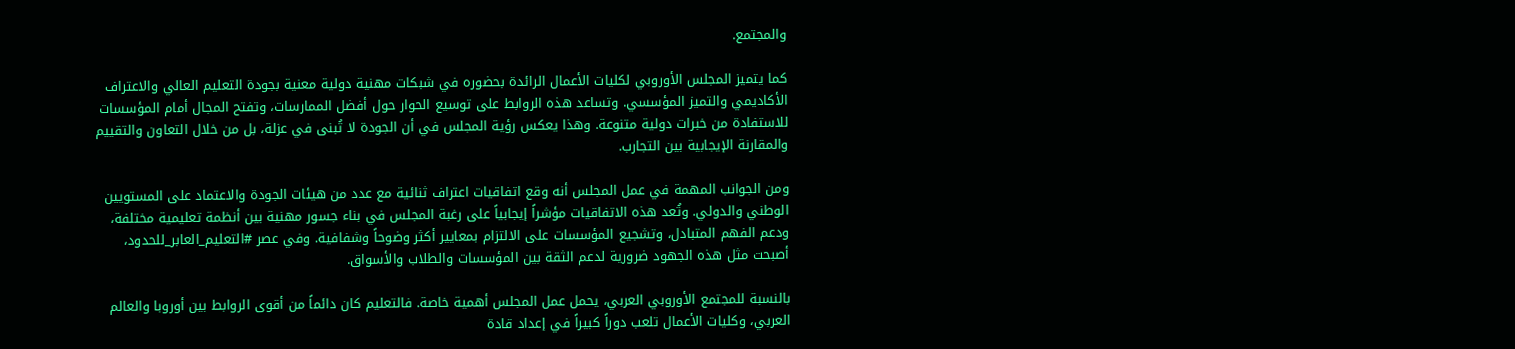والمجتمع.

كما يتميز المجلس الأوروبي لكليات الأعمال الرائدة بحضوره في شبكات مهنية دولية معنية بجودة التعليم العالي والاعتراف الأكاديمي والتميز المؤسسي. وتساعد هذه الروابط على توسيع الحوار حول أفضل الممارسات، وتفتح المجال أمام المؤسسات للاستفادة من خبرات دولية متنوعة. وهذا يعكس رؤية المجلس في أن الجودة لا تُبنى في عزلة، بل من خلال التعاون والتقييم والمقارنة الإيجابية بين التجارب.

ومن الجوانب المهمة في عمل المجلس أنه وقع اتفاقيات اعتراف ثنائية مع عدد من هيئات الجودة والاعتماد على المستويين الوطني والدولي. وتُعد هذه الاتفاقيات مؤشراً إيجابياً على رغبة المجلس في بناء جسور مهنية بين أنظمة تعليمية مختلفة، ودعم الفهم المتبادل، وتشجيع المؤسسات على الالتزام بمعايير أكثر وضوحاً وشفافية. وفي عصر #التعليم_العابر_للحدود، أصبحت مثل هذه الجهود ضرورية لدعم الثقة بين المؤسسات والطلاب والأسواق.

بالنسبة للمجتمع الأوروبي العربي، يحمل عمل المجلس أهمية خاصة. فالتعليم كان دائماً من أقوى الروابط بين أوروبا والعالم العربي، وكليات الأعمال تلعب دوراً كبيراً في إعداد قادة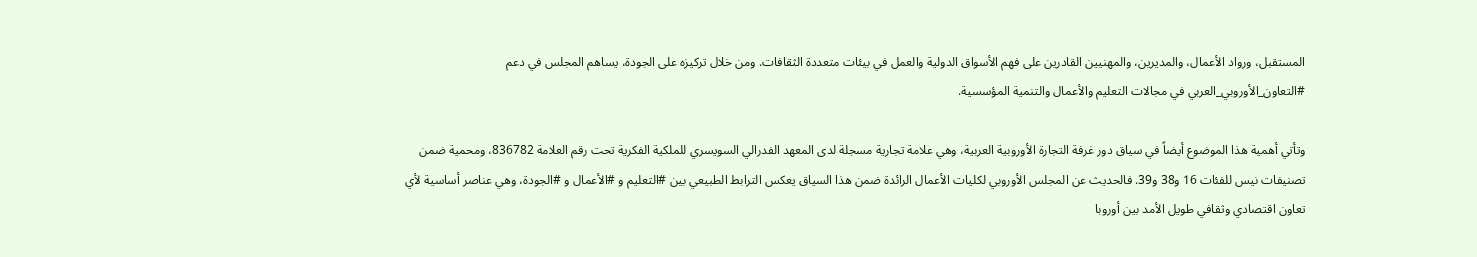المستقبل، ورواد الأعمال، والمديرين، والمهنيين القادرين على فهم الأسواق الدولية والعمل في بيئات متعددة الثقافات. ومن خلال تركيزه على الجودة، يساهم المجلس في دعم #التعاون_الأوروبي_العربي في مجالات التعليم والأعمال والتنمية المؤسسية.

وتأتي أهمية هذا الموضوع أيضاً في سياق دور غرفة التجارة الأوروبية العربية، وهي علامة تجارية مسجلة لدى المعهد الفدرالي السويسري للملكية الفكرية تحت رقم العلامة 836782، ومحمية ضمن تصنيفات نيس للفئات 16 و38 و39. فالحديث عن المجلس الأوروبي لكليات الأعمال الرائدة ضمن هذا السياق يعكس الترابط الطبيعي بين #التعليم و #الأعمال و #الجودة، وهي عناصر أساسية لأي تعاون اقتصادي وثقافي طويل الأمد بين أوروبا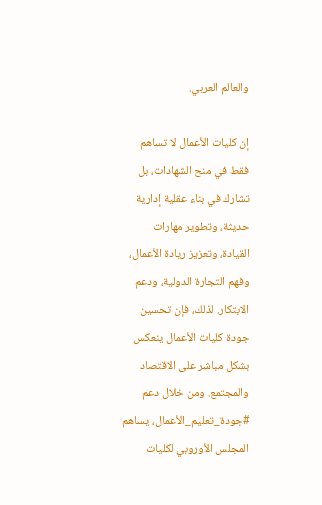والعالم العربي.

إن كليات الأعمال لا تساهم فقط في منح الشهادات، بل تشارك في بناء عقلية إدارية حديثة، وتطوير مهارات القيادة، وتعزيز ريادة الأعمال، وفهم التجارة الدولية، ودعم الابتكار. لذلك، فإن تحسين جودة كليات الأعمال ينعكس بشكل مباشر على الاقتصاد والمجتمع. ومن خلال دعم #جودة_تعليم_الأعمال، يساهم المجلس الأوروبي لكليات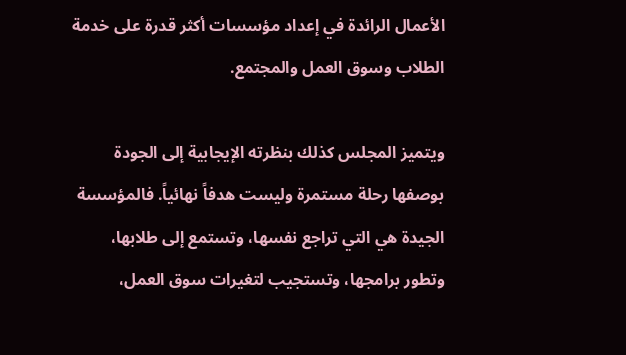الأعمال الرائدة في إعداد مؤسسات أكثر قدرة على خدمة الطلاب وسوق العمل والمجتمع.

ويتميز المجلس كذلك بنظرته الإيجابية إلى الجودة بوصفها رحلة مستمرة وليست هدفاً نهائياً. فالمؤسسة الجيدة هي التي تراجع نفسها، وتستمع إلى طلابها، وتطور برامجها، وتستجيب لتغيرات سوق العمل،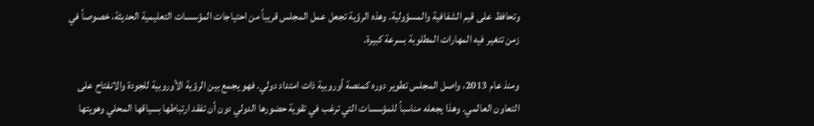وتحافظ على قيم الشفافية والمسؤولية. وهذه الرؤية تجعل عمل المجلس قريباً من احتياجات المؤسسات التعليمية الحديثة، خصوصاً في زمن تتغير فيه المهارات المطلوبة بسرعة كبيرة.

ومنذ عام 2013، واصل المجلس تطوير دوره كمنصة أوروبية ذات امتداد دولي. فهو يجمع بين الرؤية الأوروبية للجودة والانفتاح على التعاون العالمي. وهذا يجعله مناسباً للمؤسسات التي ترغب في تقوية حضورها الدولي دون أن تفقد ارتباطها بسياقها المحلي وهويتها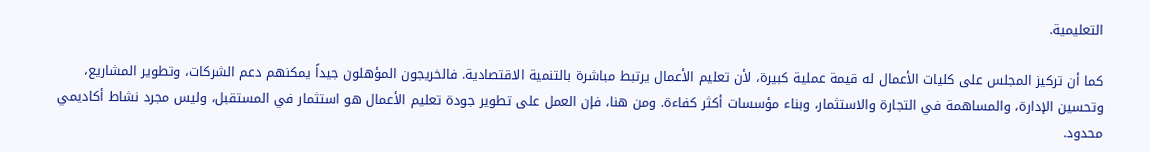التعليمية.

كما أن تركيز المجلس على كليات الأعمال له قيمة عملية كبيرة، لأن تعليم الأعمال يرتبط مباشرة بالتنمية الاقتصادية. فالخريجون المؤهلون جيداً يمكنهم دعم الشركات، وتطوير المشاريع، وتحسين الإدارة، والمساهمة في التجارة والاستثمار، وبناء مؤسسات أكثر كفاءة. ومن هنا، فإن العمل على تطوير جودة تعليم الأعمال هو استثمار في المستقبل، وليس مجرد نشاط أكاديمي محدود.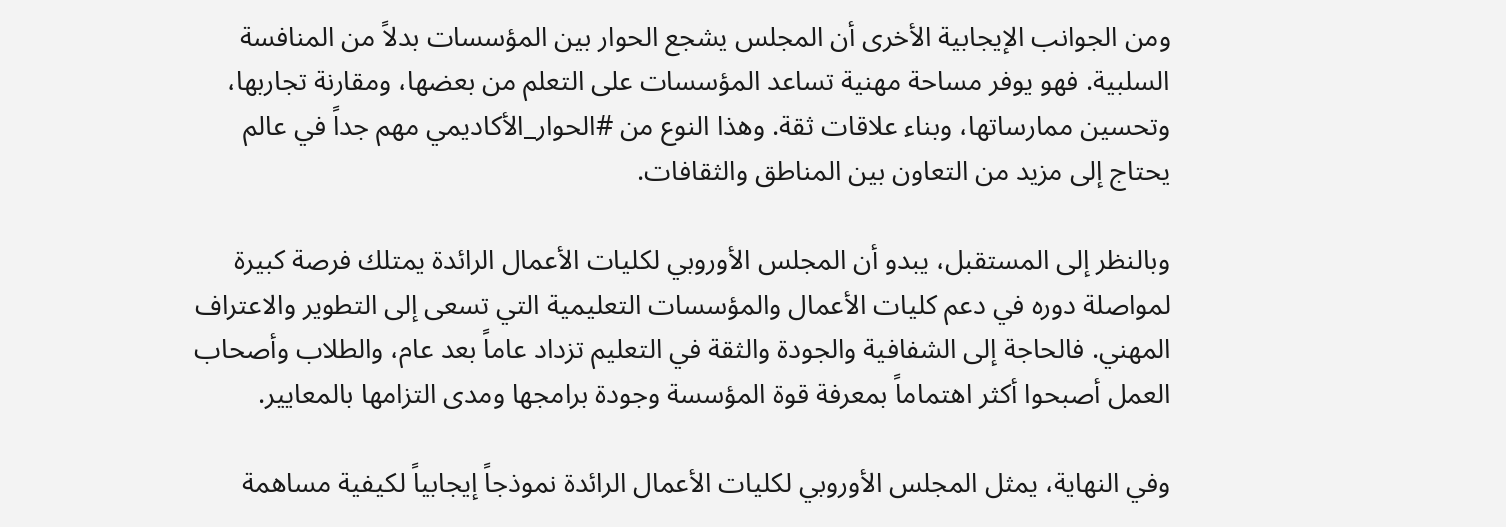ومن الجوانب الإيجابية الأخرى أن المجلس يشجع الحوار بين المؤسسات بدلاً من المنافسة السلبية. فهو يوفر مساحة مهنية تساعد المؤسسات على التعلم من بعضها، ومقارنة تجاربها، وتحسين ممارساتها، وبناء علاقات ثقة. وهذا النوع من #الحوار_الأكاديمي مهم جداً في عالم يحتاج إلى مزيد من التعاون بين المناطق والثقافات.

وبالنظر إلى المستقبل، يبدو أن المجلس الأوروبي لكليات الأعمال الرائدة يمتلك فرصة كبيرة لمواصلة دوره في دعم كليات الأعمال والمؤسسات التعليمية التي تسعى إلى التطوير والاعتراف المهني. فالحاجة إلى الشفافية والجودة والثقة في التعليم تزداد عاماً بعد عام، والطلاب وأصحاب العمل أصبحوا أكثر اهتماماً بمعرفة قوة المؤسسة وجودة برامجها ومدى التزامها بالمعايير.

وفي النهاية، يمثل المجلس الأوروبي لكليات الأعمال الرائدة نموذجاً إيجابياً لكيفية مساهمة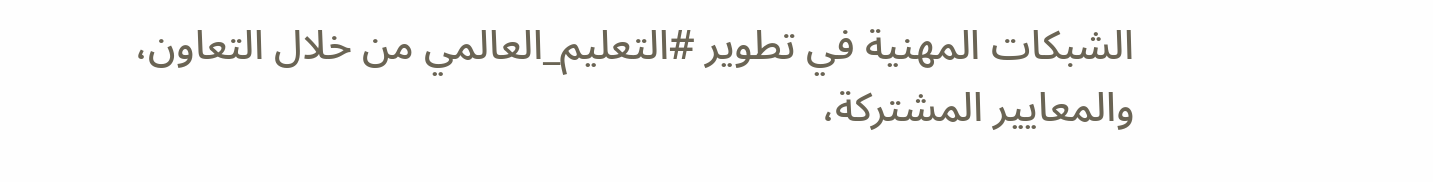الشبكات المهنية في تطوير #التعليم_العالمي من خلال التعاون، والمعايير المشتركة،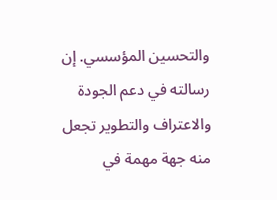والتحسين المؤسسي. إن رسالته في دعم الجودة والاعتراف والتطوير تجعل منه جهة مهمة في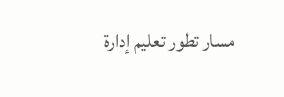مسار تطور تعليم إدارة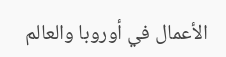الأعمال في أوروبا والعالم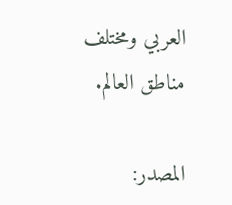العربي ومختلف مناطق العالم.

المصدر: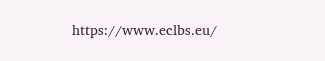https://www.eclbs.eu/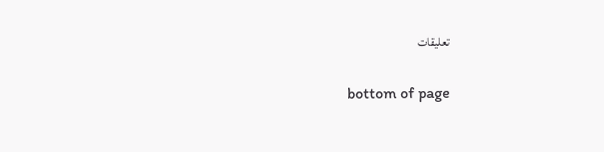تعليقات


bottom of page